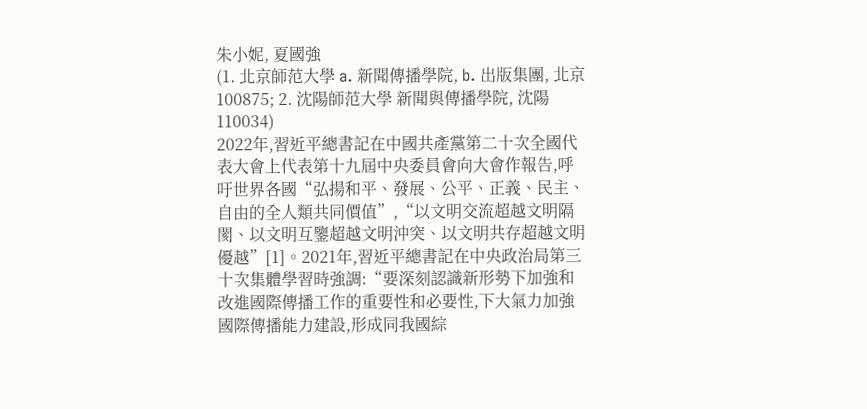朱小妮, 夏國強
(1. 北京師范大學 a. 新聞傳播學院, b. 出版集團, 北京 100875; 2. 沈陽師范大學 新聞與傳播學院, 沈陽 110034)
2022年,習近平總書記在中國共產黨第二十次全國代表大會上代表第十九屆中央委員會向大會作報告,呼吁世界各國“弘揚和平、發展、公平、正義、民主、自由的全人類共同價值”,“以文明交流超越文明隔閡、以文明互鑒超越文明沖突、以文明共存超越文明優越”[1]。2021年,習近平總書記在中央政治局第三十次集體學習時強調:“要深刻認識新形勢下加強和改進國際傳播工作的重要性和必要性,下大氣力加強國際傳播能力建設,形成同我國綜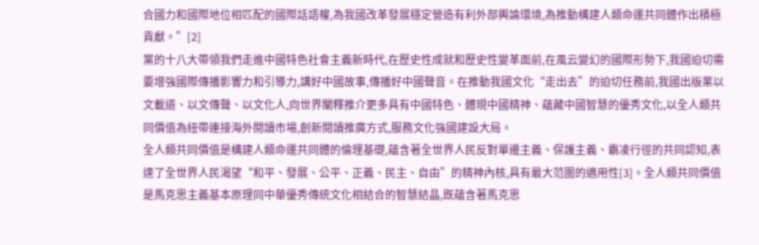合國力和國際地位相匹配的國際話語權,為我國改革發展穩定營造有利外部輿論環境,為推動構建人類命運共同體作出積極貢獻。”[2]
黨的十八大帶領我們走進中國特色社會主義新時代,在歷史性成就和歷史性變革面前,在風云變幻的國際形勢下,我國迫切需要增強國際傳播影響力和引導力,講好中國故事,傳播好中國聲音。在推動我國文化“走出去”的迫切任務前,我國出版業以文載道、以文傳聲、以文化人,向世界闡釋推介更多具有中國特色、體現中國精神、蘊藏中國智慧的優秀文化,以全人類共同價值為紐帶連接海外閱讀市場,創新閱讀推廣方式,服務文化強國建設大局。
全人類共同價值是構建人類命運共同體的倫理基礎,蘊含著全世界人民反對單邊主義、保護主義、霸凌行徑的共同認知,表達了全世界人民渴望“和平、發展、公平、正義、民主、自由”的精神內核,具有最大范圍的適用性[3]。全人類共同價值是馬克思主義基本原理同中華優秀傳統文化相結合的智慧結晶,既蘊含著馬克思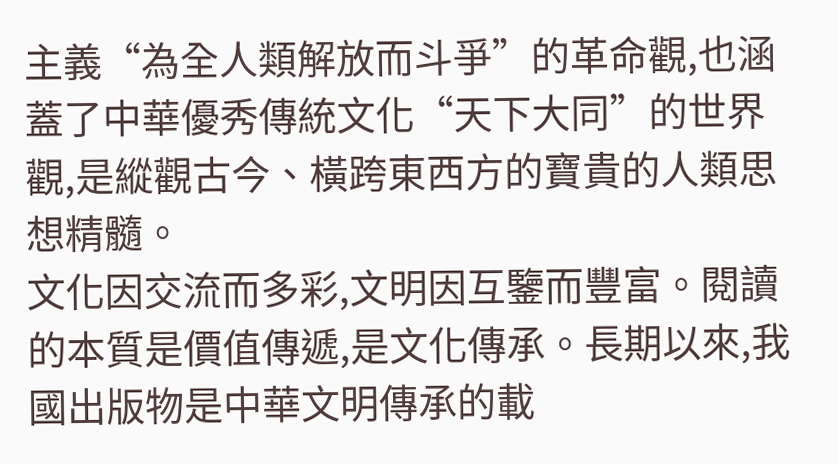主義“為全人類解放而斗爭”的革命觀,也涵蓋了中華優秀傳統文化“天下大同”的世界觀,是縱觀古今、橫跨東西方的寶貴的人類思想精髓。
文化因交流而多彩,文明因互鑒而豐富。閱讀的本質是價值傳遞,是文化傳承。長期以來,我國出版物是中華文明傳承的載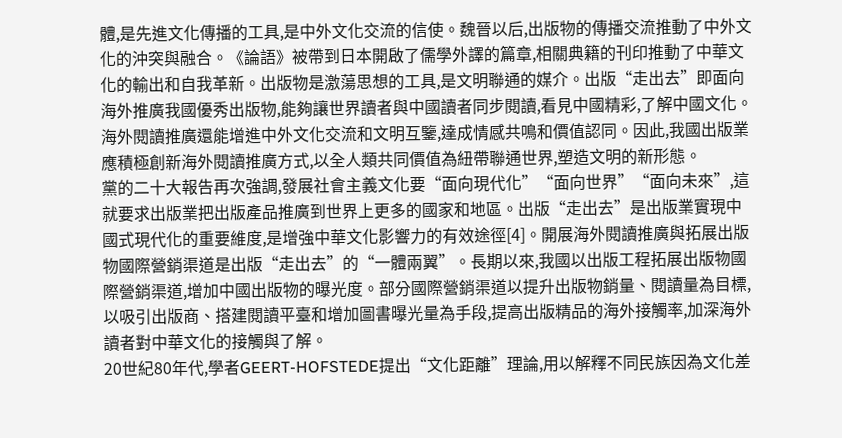體,是先進文化傳播的工具,是中外文化交流的信使。魏晉以后,出版物的傳播交流推動了中外文化的沖突與融合。《論語》被帶到日本開啟了儒學外譯的篇章,相關典籍的刊印推動了中華文化的輸出和自我革新。出版物是激蕩思想的工具,是文明聯通的媒介。出版“走出去”即面向海外推廣我國優秀出版物,能夠讓世界讀者與中國讀者同步閱讀,看見中國精彩,了解中國文化。海外閱讀推廣還能增進中外文化交流和文明互鑒,達成情感共鳴和價值認同。因此,我國出版業應積極創新海外閱讀推廣方式,以全人類共同價值為紐帶聯通世界,塑造文明的新形態。
黨的二十大報告再次強調,發展社會主義文化要“面向現代化”“面向世界”“面向未來”,這就要求出版業把出版產品推廣到世界上更多的國家和地區。出版“走出去”是出版業實現中國式現代化的重要維度,是增強中華文化影響力的有效途徑[4]。開展海外閱讀推廣與拓展出版物國際營銷渠道是出版“走出去”的“一體兩翼”。長期以來,我國以出版工程拓展出版物國際營銷渠道,增加中國出版物的曝光度。部分國際營銷渠道以提升出版物銷量、閱讀量為目標,以吸引出版商、搭建閱讀平臺和增加圖書曝光量為手段,提高出版精品的海外接觸率,加深海外讀者對中華文化的接觸與了解。
20世紀80年代,學者GEERT-HOFSTEDE提出“文化距離”理論,用以解釋不同民族因為文化差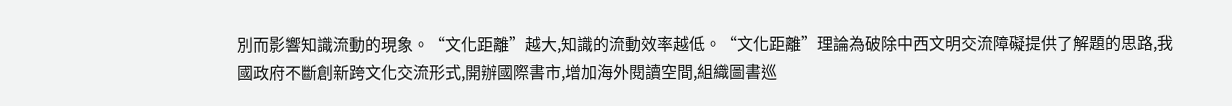別而影響知識流動的現象。“文化距離”越大,知識的流動效率越低。“文化距離”理論為破除中西文明交流障礙提供了解題的思路,我國政府不斷創新跨文化交流形式,開辦國際書市,增加海外閱讀空間,組織圖書巡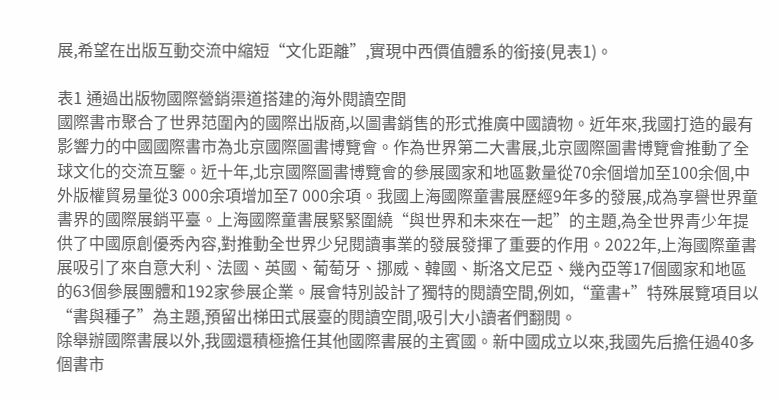展,希望在出版互動交流中縮短“文化距離”,實現中西價值體系的銜接(見表1)。

表1 通過出版物國際營銷渠道搭建的海外閱讀空間
國際書市聚合了世界范圍內的國際出版商,以圖書銷售的形式推廣中國讀物。近年來,我國打造的最有影響力的中國國際書市為北京國際圖書博覽會。作為世界第二大書展,北京國際圖書博覽會推動了全球文化的交流互鑒。近十年,北京國際圖書博覽會的參展國家和地區數量從70余個增加至100余個,中外版權貿易量從3 000余項增加至7 000余項。我國上海國際童書展歷經9年多的發展,成為享譽世界童書界的國際展銷平臺。上海國際童書展緊緊圍繞“與世界和未來在一起”的主題,為全世界青少年提供了中國原創優秀內容,對推動全世界少兒閱讀事業的發展發揮了重要的作用。2022年,上海國際童書展吸引了來自意大利、法國、英國、葡萄牙、挪威、韓國、斯洛文尼亞、幾內亞等17個國家和地區的63個參展團體和192家參展企業。展會特別設計了獨特的閱讀空間,例如,“童書+”特殊展覽項目以“書與種子”為主題,預留出梯田式展臺的閱讀空間,吸引大小讀者們翻閱。
除舉辦國際書展以外,我國還積極擔任其他國際書展的主賓國。新中國成立以來,我國先后擔任過40多個書市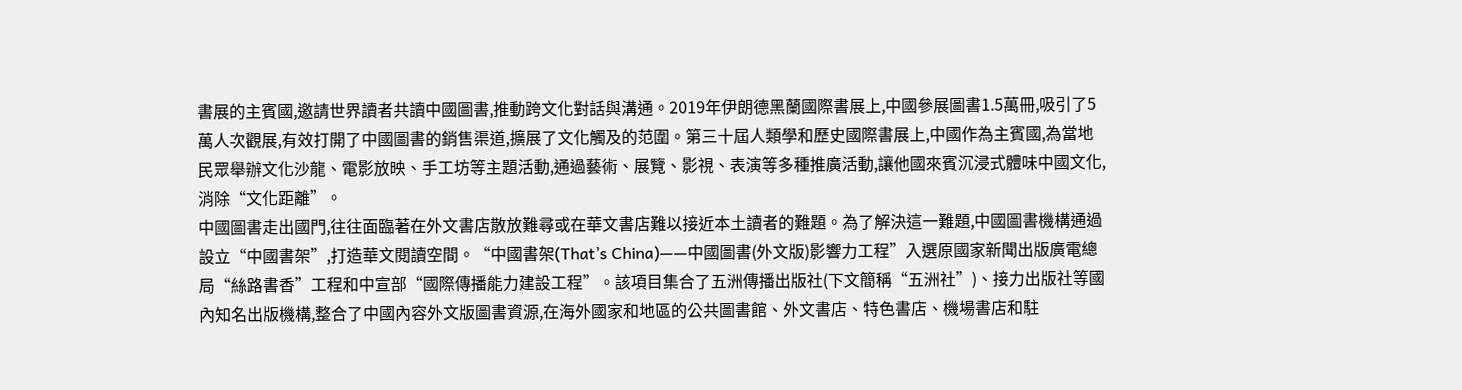書展的主賓國,邀請世界讀者共讀中國圖書,推動跨文化對話與溝通。2019年伊朗德黑蘭國際書展上,中國參展圖書1.5萬冊,吸引了5萬人次觀展,有效打開了中國圖書的銷售渠道,擴展了文化觸及的范圍。第三十屆人類學和歷史國際書展上,中國作為主賓國,為當地民眾舉辦文化沙龍、電影放映、手工坊等主題活動,通過藝術、展覽、影視、表演等多種推廣活動,讓他國來賓沉浸式體味中國文化,消除“文化距離”。
中國圖書走出國門,往往面臨著在外文書店散放難尋或在華文書店難以接近本土讀者的難題。為了解決這一難題,中國圖書機構通過設立“中國書架”,打造華文閱讀空間。“中國書架(That’s China)——中國圖書(外文版)影響力工程”入選原國家新聞出版廣電總局“絲路書香”工程和中宣部“國際傳播能力建設工程”。該項目集合了五洲傳播出版社(下文簡稱“五洲社”)、接力出版社等國內知名出版機構,整合了中國內容外文版圖書資源,在海外國家和地區的公共圖書館、外文書店、特色書店、機場書店和駐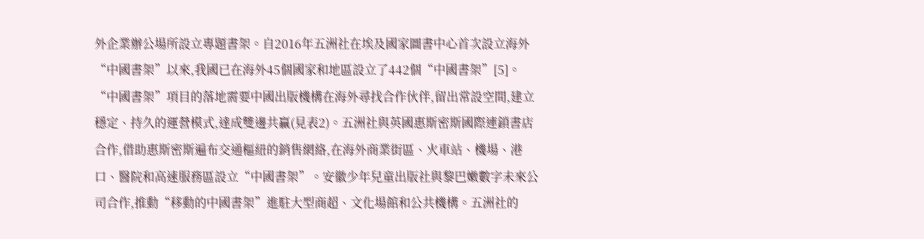外企業辦公場所設立專題書架。自2016年五洲社在埃及國家圖書中心首次設立海外“中國書架”以來,我國已在海外45個國家和地區設立了442個“中國書架”[5]。
“中國書架”項目的落地需要中國出版機構在海外尋找合作伙伴,留出常設空間,建立穩定、持久的運營模式,達成雙邊共贏(見表2)。五洲社與英國惠斯密斯國際連鎖書店合作,借助惠斯密斯遍布交通樞紐的銷售網絡,在海外商業街區、火車站、機場、港口、醫院和高速服務區設立“中國書架”。安徽少年兒童出版社與黎巴嫩數字未來公司合作,推動“移動的中國書架”進駐大型商超、文化場館和公共機構。五洲社的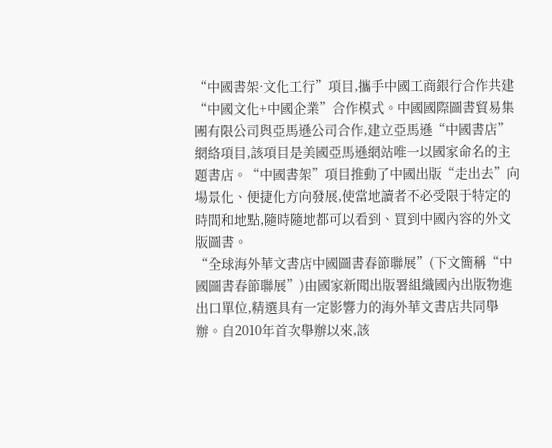“中國書架·文化工行”項目,攜手中國工商銀行合作共建“中國文化+中國企業”合作模式。中國國際圖書貿易集團有限公司與亞馬遜公司合作,建立亞馬遜“中國書店”網絡項目,該項目是美國亞馬遜網站唯一以國家命名的主題書店。“中國書架”項目推動了中國出版“走出去”向場景化、便捷化方向發展,使當地讀者不必受限于特定的時間和地點,隨時隨地都可以看到、買到中國內容的外文版圖書。
“全球海外華文書店中國圖書春節聯展”(下文簡稱“中國圖書春節聯展”)由國家新聞出版署組織國內出版物進出口單位,精選具有一定影響力的海外華文書店共同舉辦。自2010年首次舉辦以來,該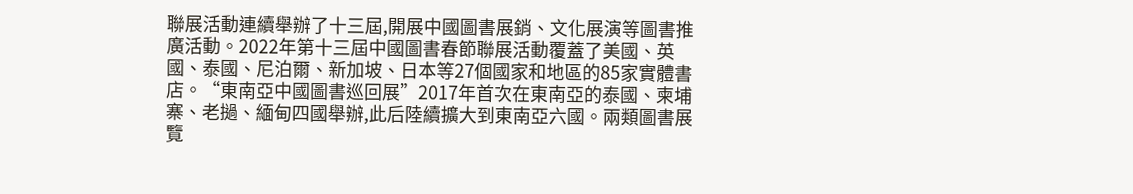聯展活動連續舉辦了十三屆,開展中國圖書展銷、文化展演等圖書推廣活動。2022年第十三屆中國圖書春節聯展活動覆蓋了美國、英國、泰國、尼泊爾、新加坡、日本等27個國家和地區的85家實體書店。“東南亞中國圖書巡回展”2017年首次在東南亞的泰國、柬埔寨、老撾、緬甸四國舉辦,此后陸續擴大到東南亞六國。兩類圖書展覽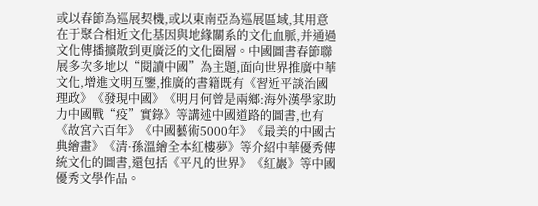或以春節為巡展契機,或以東南亞為巡展區域,其用意在于聚合相近文化基因與地緣關系的文化血脈,并通過文化傳播擴散到更廣泛的文化圈層。中國圖書春節聯展多次多地以“閱讀中國”為主題,面向世界推廣中華文化,增進文明互鑒,推廣的書籍既有《習近平談治國理政》《發現中國》《明月何曾是兩鄉:海外漢學家助力中國戰“疫”實錄》等講述中國道路的圖書,也有《故宮六百年》《中國藝術5000年》《最美的中國古典繪畫》《清·孫溫繪全本紅樓夢》等介紹中華優秀傳統文化的圖書,還包括《平凡的世界》《紅巖》等中國優秀文學作品。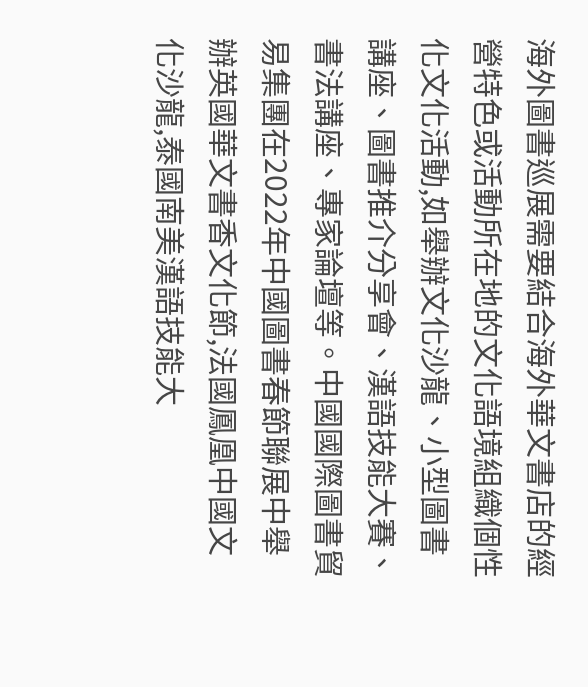海外圖書巡展需要結合海外華文書店的經營特色或活動所在地的文化語境組織個性化文化活動,如舉辦文化沙龍、小型圖書講座、圖書推介分享會、漢語技能大賽、書法講座、專家論壇等。中國國際圖書貿易集團在2022年中國圖書春節聯展中舉辦英國華文書香文化節,法國鳳凰中國文化沙龍,泰國南美漢語技能大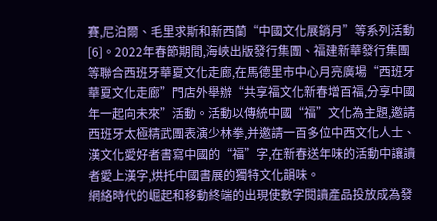賽,尼泊爾、毛里求斯和新西蘭“中國文化展銷月”等系列活動[6]。2022年春節期間,海峽出版發行集團、福建新華發行集團等聯合西班牙華夏文化走廊,在馬德里市中心月亮廣場“西班牙華夏文化走廊”門店外舉辦“共享福文化新春增百福,分享中國年一起向未來”活動。活動以傳統中國“福”文化為主題,邀請西班牙太極精武團表演少林拳,并邀請一百多位中西文化人士、漢文化愛好者書寫中國的“福”字,在新春送年味的活動中讓讀者愛上漢字,烘托中國書展的獨特文化韻味。
網絡時代的崛起和移動終端的出現使數字閱讀產品投放成為發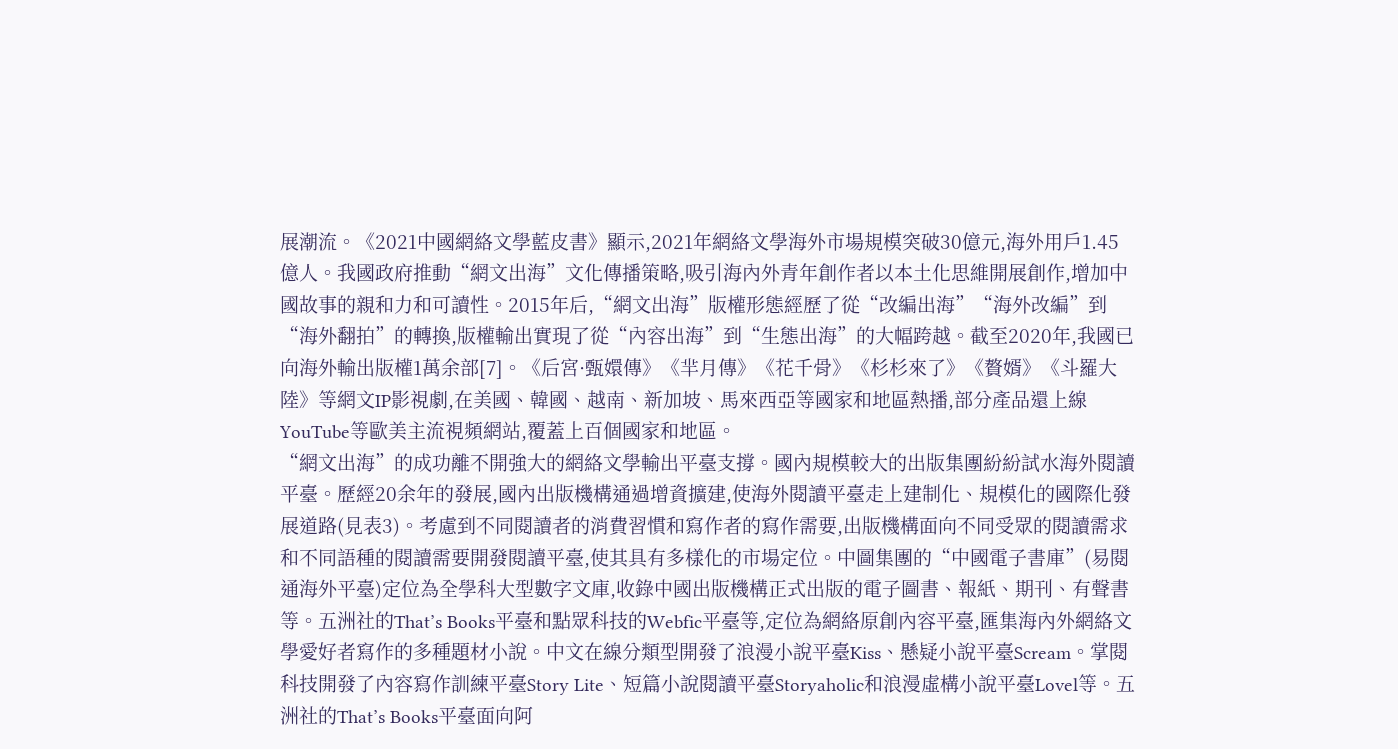展潮流。《2021中國網絡文學藍皮書》顯示,2021年網絡文學海外市場規模突破30億元,海外用戶1.45億人。我國政府推動“網文出海”文化傳播策略,吸引海內外青年創作者以本土化思維開展創作,增加中國故事的親和力和可讀性。2015年后,“網文出海”版權形態經歷了從“改編出海”“海外改編”到“海外翻拍”的轉換,版權輸出實現了從“內容出海”到“生態出海”的大幅跨越。截至2020年,我國已向海外輸出版權1萬余部[7]。《后宮·甄嬛傳》《羋月傳》《花千骨》《杉杉來了》《贅婿》《斗羅大陸》等網文IP影視劇,在美國、韓國、越南、新加坡、馬來西亞等國家和地區熱播,部分產品還上線YouTube等歐美主流視頻網站,覆蓋上百個國家和地區。
“網文出海”的成功離不開強大的網絡文學輸出平臺支撐。國內規模較大的出版集團紛紛試水海外閱讀平臺。歷經20余年的發展,國內出版機構通過增資擴建,使海外閱讀平臺走上建制化、規模化的國際化發展道路(見表3)。考慮到不同閱讀者的消費習慣和寫作者的寫作需要,出版機構面向不同受眾的閱讀需求和不同語種的閱讀需要開發閱讀平臺,使其具有多樣化的市場定位。中圖集團的“中國電子書庫”(易閱通海外平臺)定位為全學科大型數字文庫,收錄中國出版機構正式出版的電子圖書、報紙、期刊、有聲書等。五洲社的That’s Books平臺和點眾科技的Webfic平臺等,定位為網絡原創內容平臺,匯集海內外網絡文學愛好者寫作的多種題材小說。中文在線分類型開發了浪漫小說平臺Kiss、懸疑小說平臺Scream。掌閱科技開發了內容寫作訓練平臺Story Lite、短篇小說閱讀平臺Storyaholic和浪漫虛構小說平臺Lovel等。五洲社的That’s Books平臺面向阿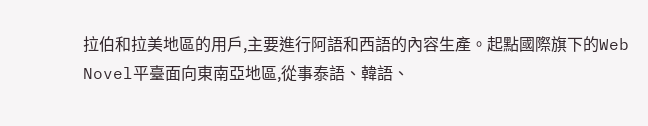拉伯和拉美地區的用戶,主要進行阿語和西語的內容生產。起點國際旗下的Web Novel平臺面向東南亞地區,從事泰語、韓語、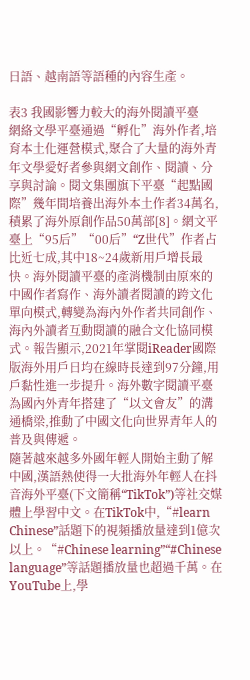日語、越南語等語種的內容生產。

表3 我國影響力較大的海外閱讀平臺
網絡文學平臺通過“孵化”海外作者,培育本土化運營模式,聚合了大量的海外青年文學愛好者參與網文創作、閱讀、分享與討論。閱文集團旗下平臺“起點國際”幾年間培養出海外本土作者34萬名,積累了海外原創作品50萬部[8]。網文平臺上“95后”“00后”“Z世代”作者占比近七成,其中18~24歲新用戶增長最快。海外閱讀平臺的產消機制由原來的中國作者寫作、海外讀者閱讀的跨文化單向模式,轉變為海內外作者共同創作、海內外讀者互動閱讀的融合文化協同模式。報告顯示,2021年掌閱iReader國際版海外用戶日均在線時長達到97分鐘,用戶黏性進一步提升。海外數字閱讀平臺為國內外青年搭建了“以文會友”的溝通橋梁,推動了中國文化向世界青年人的普及與傳遞。
隨著越來越多外國年輕人開始主動了解中國,漢語熱使得一大批海外年輕人在抖音海外平臺(下文簡稱“TikTok”)等社交媒體上學習中文。在TikTok中,“#learn Chinese”話題下的視頻播放量達到1億次以上。“#Chinese learning”“#Chinese language”等話題播放量也超過千萬。在YouTube上,學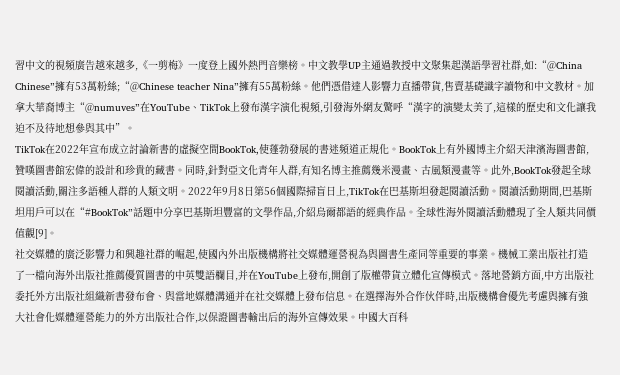習中文的視頻廣告越來越多,《一剪梅》一度登上國外熱門音樂榜。中文教學UP主通過教授中文聚集起漢語學習社群,如:“@China Chinese”擁有53萬粉絲;“@Chinese teacher Nina”擁有55萬粉絲。他們憑借達人影響力直播帶貨,售賣基礎識字讀物和中文教材。加拿大華裔博主“@numuves”在YouTube、TikTok上發布漢字演化視頻,引發海外網友驚呼“漢字的演變太美了,這樣的歷史和文化讓我迫不及待地想參與其中”。
TikTok在2022年宣布成立討論新書的虛擬空間BookTok,使蓬勃發展的書迷頻道正規化。BookTok上有外國博主介紹天津濱海圖書館,贊嘆圖書館宏偉的設計和珍貴的藏書。同時,針對亞文化青年人群,有知名博主推薦幾米漫畫、古風類漫畫等。此外,BookTok發起全球閱讀活動,關注多語種人群的人類文明。2022年9月8日第56個國際掃盲日上,TikTok在巴基斯坦發起閱讀活動。閱讀活動期間,巴基斯坦用戶可以在“#BookTok”話題中分享巴基斯坦豐富的文學作品,介紹烏爾都語的經典作品。全球性海外閱讀活動體現了全人類共同價值觀[9]。
社交媒體的廣泛影響力和興趣社群的崛起,使國內外出版機構將社交媒體運營視為與圖書生產同等重要的事業。機械工業出版社打造了一檔向海外出版社推薦優質圖書的中英雙語欄目,并在YouTube上發布,開創了版權帶貨立體化宣傳模式。落地營銷方面,中方出版社委托外方出版社組織新書發布會、與當地媒體溝通并在社交媒體上發布信息。在選擇海外合作伙伴時,出版機構會優先考慮與擁有強大社會化媒體運營能力的外方出版社合作,以保證圖書輸出后的海外宣傳效果。中國大百科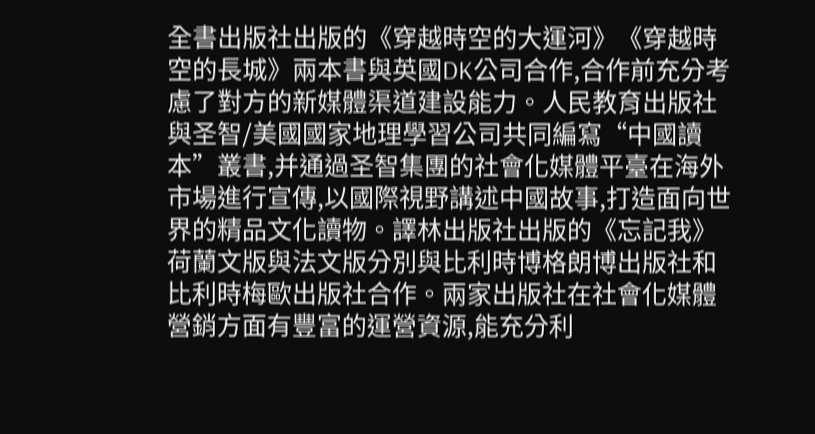全書出版社出版的《穿越時空的大運河》《穿越時空的長城》兩本書與英國DK公司合作,合作前充分考慮了對方的新媒體渠道建設能力。人民教育出版社與圣智/美國國家地理學習公司共同編寫“中國讀本”叢書,并通過圣智集團的社會化媒體平臺在海外市場進行宣傳,以國際視野講述中國故事,打造面向世界的精品文化讀物。譯林出版社出版的《忘記我》荷蘭文版與法文版分別與比利時博格朗博出版社和比利時梅歐出版社合作。兩家出版社在社會化媒體營銷方面有豐富的運營資源,能充分利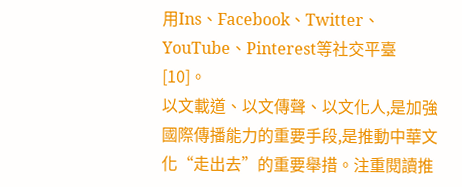用Ins、Facebook、Twitter、YouTube、Pinterest等社交平臺[10]。
以文載道、以文傳聲、以文化人,是加強國際傳播能力的重要手段,是推動中華文化“走出去”的重要舉措。注重閱讀推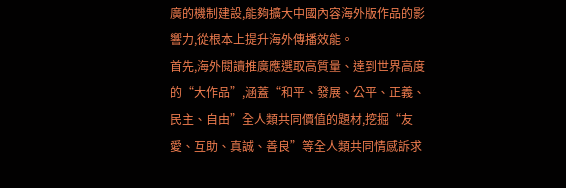廣的機制建設,能夠擴大中國內容海外版作品的影響力,從根本上提升海外傳播效能。
首先,海外閱讀推廣應選取高質量、達到世界高度的“大作品”,涵蓋“和平、發展、公平、正義、民主、自由”全人類共同價值的題材,挖掘“友愛、互助、真誠、善良”等全人類共同情感訴求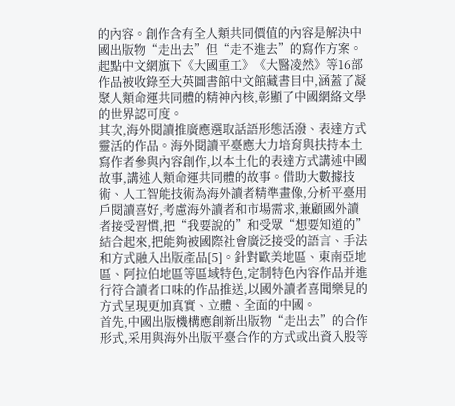的內容。創作含有全人類共同價值的內容是解決中國出版物“走出去”但“走不進去”的寫作方案。起點中文網旗下《大國重工》《大醫凌然》等16部作品被收錄至大英圖書館中文館藏書目中,涵蓋了凝聚人類命運共同體的精神內核,彰顯了中國網絡文學的世界認可度。
其次,海外閱讀推廣應選取話語形態活潑、表達方式靈活的作品。海外閱讀平臺應大力培育與扶持本土寫作者參與內容創作,以本土化的表達方式講述中國故事,講述人類命運共同體的故事。借助大數據技術、人工智能技術為海外讀者精準畫像,分析平臺用戶閱讀喜好,考慮海外讀者和市場需求,兼顧國外讀者接受習慣,把“我要說的”和受眾“想要知道的”結合起來,把能夠被國際社會廣泛接受的語言、手法和方式融入出版產品[5]。針對歐美地區、東南亞地區、阿拉伯地區等區域特色,定制特色內容作品并進行符合讀者口味的作品推送,以國外讀者喜聞樂見的方式呈現更加真實、立體、全面的中國。
首先,中國出版機構應創新出版物“走出去”的合作形式,采用與海外出版平臺合作的方式或出資入股等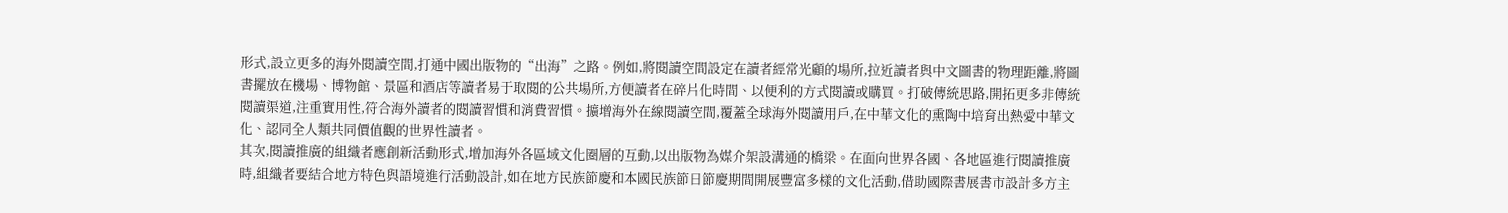形式,設立更多的海外閱讀空間,打通中國出版物的“出海”之路。例如,將閱讀空間設定在讀者經常光顧的場所,拉近讀者與中文圖書的物理距離,將圖書擺放在機場、博物館、景區和酒店等讀者易于取閱的公共場所,方便讀者在碎片化時間、以便利的方式閱讀或購買。打破傳統思路,開拓更多非傳統閱讀渠道,注重實用性,符合海外讀者的閱讀習慣和消費習慣。擴增海外在線閱讀空間,覆蓋全球海外閱讀用戶,在中華文化的熏陶中培育出熱愛中華文化、認同全人類共同價值觀的世界性讀者。
其次,閱讀推廣的組織者應創新活動形式,增加海外各區域文化圈層的互動,以出版物為媒介架設溝通的橋梁。在面向世界各國、各地區進行閱讀推廣時,組織者要結合地方特色與語境進行活動設計,如在地方民族節慶和本國民族節日節慶期間開展豐富多樣的文化活動,借助國際書展書市設計多方主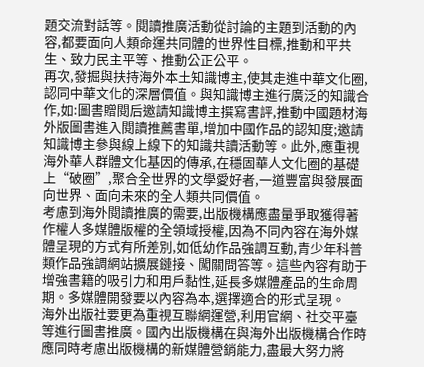題交流對話等。閱讀推廣活動從討論的主題到活動的內容,都要面向人類命運共同體的世界性目標,推動和平共生、致力民主平等、推動公正公平。
再次,發掘與扶持海外本土知識博主,使其走進中華文化圈,認同中華文化的深層價值。與知識博主進行廣泛的知識合作,如:圖書贈閱后邀請知識博主撰寫書評,推動中國題材海外版圖書進入閱讀推薦書單,增加中國作品的認知度;邀請知識博主參與線上線下的知識共讀活動等。此外,應重視海外華人群體文化基因的傳承,在穩固華人文化圈的基礎上“破圈”,聚合全世界的文學愛好者,一道豐富與發展面向世界、面向未來的全人類共同價值。
考慮到海外閱讀推廣的需要,出版機構應盡量爭取獲得著作權人多媒體版權的全領域授權,因為不同內容在海外媒體呈現的方式有所差別,如低幼作品強調互動,青少年科普類作品強調網站擴展鏈接、闖關問答等。這些內容有助于增強書籍的吸引力和用戶黏性,延長多媒體產品的生命周期。多媒體開發要以內容為本,選擇適合的形式呈現。
海外出版社要更為重視互聯網運營,利用官網、社交平臺等進行圖書推廣。國內出版機構在與海外出版機構合作時應同時考慮出版機構的新媒體營銷能力,盡最大努力將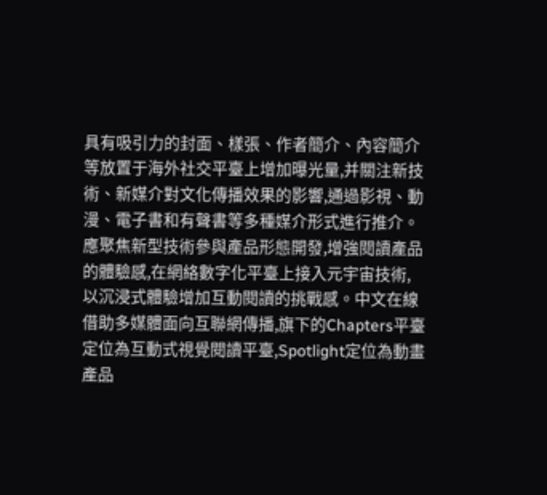具有吸引力的封面、樣張、作者簡介、內容簡介等放置于海外社交平臺上增加曝光量,并關注新技術、新媒介對文化傳播效果的影響,通過影視、動漫、電子書和有聲書等多種媒介形式進行推介。
應聚焦新型技術參與產品形態開發,增強閱讀產品的體驗感,在網絡數字化平臺上接入元宇宙技術,以沉浸式體驗增加互動閱讀的挑戰感。中文在線借助多媒體面向互聯網傳播,旗下的Chapters平臺定位為互動式視覺閱讀平臺,Spotlight定位為動畫產品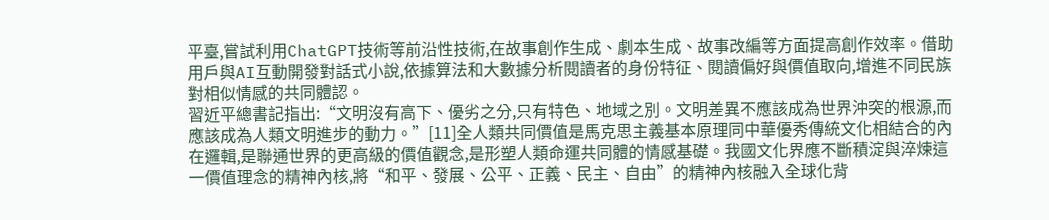平臺,嘗試利用ChatGPT技術等前沿性技術,在故事創作生成、劇本生成、故事改編等方面提高創作效率。借助用戶與AI互動開發對話式小說,依據算法和大數據分析閱讀者的身份特征、閱讀偏好與價值取向,增進不同民族對相似情感的共同體認。
習近平總書記指出:“文明沒有高下、優劣之分,只有特色、地域之別。文明差異不應該成為世界沖突的根源,而應該成為人類文明進步的動力。”[11]全人類共同價值是馬克思主義基本原理同中華優秀傳統文化相結合的內在邏輯,是聯通世界的更高級的價值觀念,是形塑人類命運共同體的情感基礎。我國文化界應不斷積淀與淬煉這一價值理念的精神內核,將“和平、發展、公平、正義、民主、自由”的精神內核融入全球化背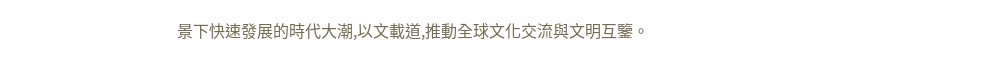景下快速發展的時代大潮,以文載道,推動全球文化交流與文明互鑒。